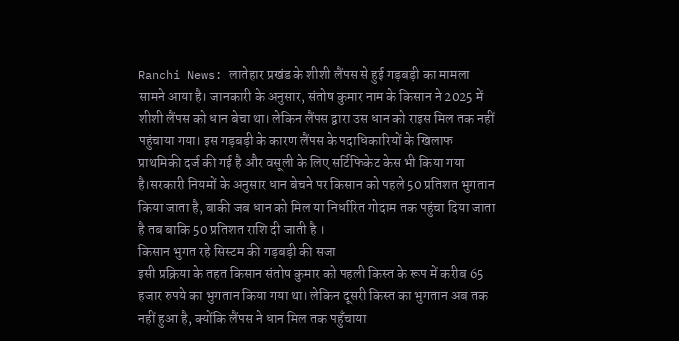Ranchi News: लातेहार प्रखंड के शीशी लैंपस से हुई गड़बड़ी का मामला सामने आया है। जानकारी के अनुसार, संतोष कुमार नाम के किसान ने 2025 में शीशी लैंपस को धान बेचा था। लेकिन लैंपस द्वारा उस धान को राइस मिल तक नहीं पहुंचाया गया। इस गड़बड़ी के कारण लैंपस के पदाधिकारियों के खिलाफ प्राथमिकी दर्ज की गई है और वसूली के लिए सर्टिफिकेट केस भी किया गया है।सरकारी नियमों के अनुसार धान बेचने पर किसान को पहले 50 प्रतिशत भुगतान किया जाता है, बाकी जब धान को मिल या निर्धारित गोदाम तक पहुंचा दिया जाता है तब बाकि 50 प्रतिशत राशि दी जाती है ।
किसान भुगत रहे सिस्टम की गड़बड़ी की सजा
इसी प्रक्रिया के तहत किसान संतोष कुमार को पहली किस्त के रूप में करीब 65 हजार रुपये का भुगतान किया गया था। लेकिन दूसरी किस्त का भुगतान अब तक नहीं हुआ है, क्योंकि लैंपस ने धान मिल तक पहुँचाया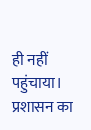ही नहीं पहुंचाया। प्रशासन का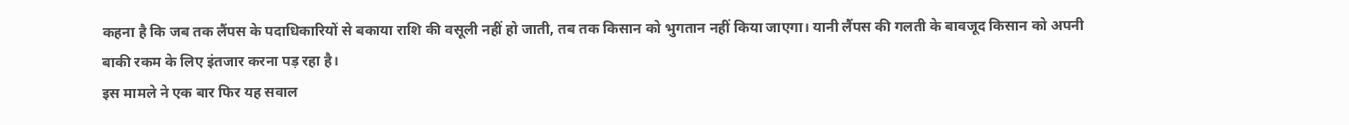कहना है कि जब तक लैंपस के पदाधिकारियों से बकाया राशि की वसूली नहीं हो जाती, तब तक किसान को भुगतान नहीं किया जाएगा। यानी लैंपस की गलती के बावजूद किसान को अपनी बाकी रकम के लिए इंतजार करना पड़ रहा है।
इस मामले ने एक बार फिर यह सवाल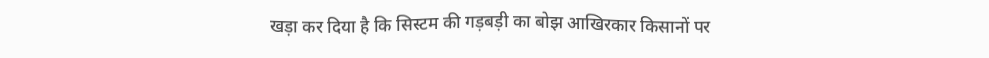खड़ा कर दिया है कि सिस्टम की गड़बड़ी का बोझ आखिरकार किसानों पर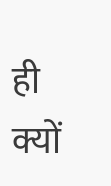ही क्यों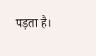पड़ता है।